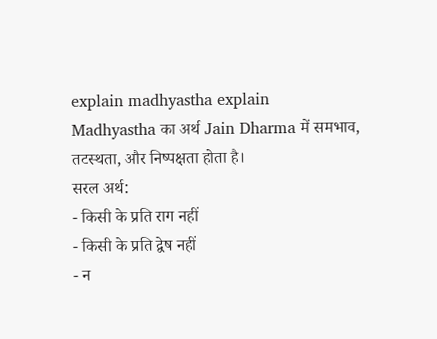explain madhyastha explain
Madhyastha का अर्थ Jain Dharma में समभाव, तटस्थता, और निष्पक्षता होता है।
सरल अर्थ:
- किसी के प्रति राग नहीं
- किसी के प्रति द्वेष नहीं
- न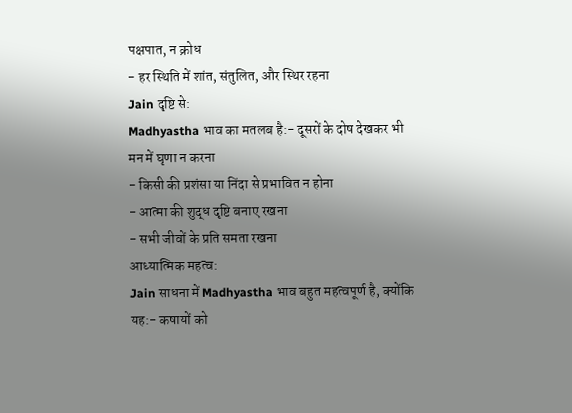पक्षपात, न क्रोध
- हर स्थिति में शांत, संतुलित, और स्थिर रहना
Jain दृष्टि से:
Madhyastha भाव का मतलब है:- दूसरों के दोष देखकर भी मन में घृणा न करना
- किसी की प्रशंसा या निंदा से प्रभावित न होना
- आत्मा की शुद्ध दृष्टि बनाए रखना
- सभी जीवों के प्रति समता रखना
आध्यात्मिक महत्व:
Jain साधना में Madhyastha भाव बहुत महत्वपूर्ण है, क्योंकि यह:- कषायों को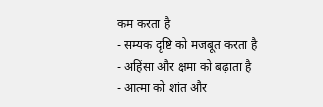कम करता है
- सम्यक दृष्टि को मजबूत करता है
- अहिंसा और क्षमा को बढ़ाता है
- आत्मा को शांत और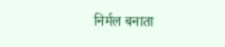निर्मल बनाता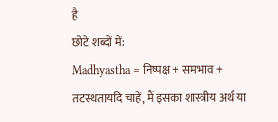है
छोटे शब्दों में:
Madhyastha = निष्पक्ष + समभाव + तटस्थतायदि चाहें, मैं इसका शास्त्रीय अर्थ या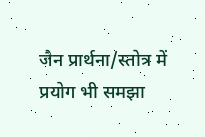जैन प्रार्थना/स्तोत्र में प्रयोग भी समझा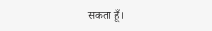सकता हूँ।